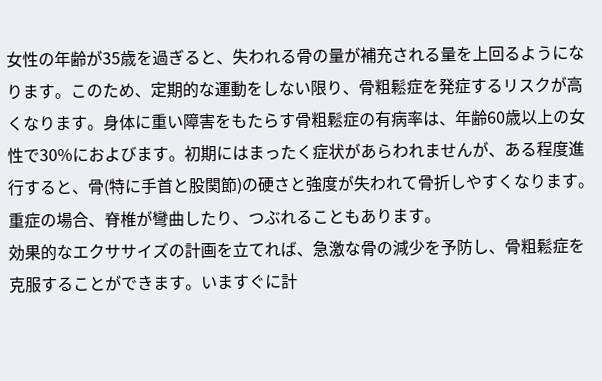女性の年齢が35歳を過ぎると、失われる骨の量が補充される量を上回るようになります。このため、定期的な運動をしない限り、骨粗鬆症を発症するリスクが高くなります。身体に重い障害をもたらす骨粗鬆症の有病率は、年齢60歳以上の女性で30%におよびます。初期にはまったく症状があらわれませんが、ある程度進行すると、骨(特に手首と股関節)の硬さと強度が失われて骨折しやすくなります。重症の場合、脊椎が彎曲したり、つぶれることもあります。
効果的なエクササイズの計画を立てれば、急激な骨の減少を予防し、骨粗鬆症を克服することができます。いますぐに計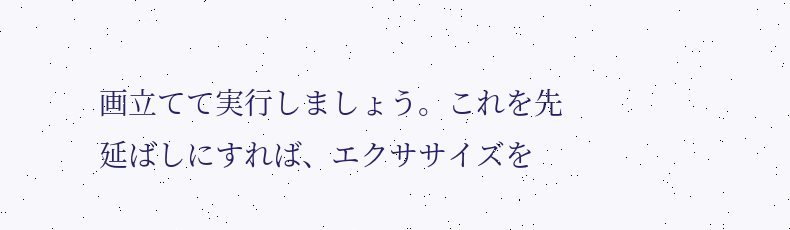画立てて実行しましょう。これを先延ばしにすれば、エクササイズを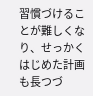習慣づけることが難しくなり、せっかくはじめた計画も長つづ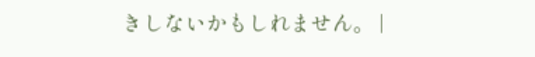きしないかもしれません。 |